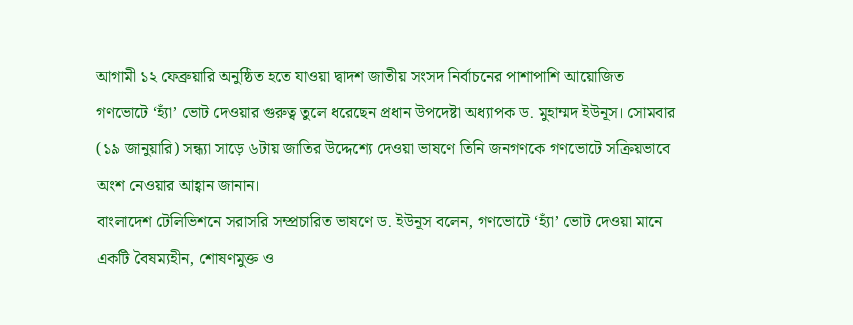আগামী ১২ ফেব্রুয়ারি অনুষ্ঠিত হতে যাওয়া দ্বাদশ জাতীয় সংসদ নির্বাচনের পাশাপাশি আয়োজিত গণভোটে ‘হ্যাঁ’ ভোট দেওয়ার গুরুত্ব তুলে ধরেছেন প্রধান উপদেষ্টা অধ্যাপক ড. মুহাম্মদ ইউনূস। সোমবার (১৯ জানুয়ারি) সন্ধ্যা সাড়ে ৬টায় জাতির উদ্দেশ্যে দেওয়া ভাষণে তিনি জনগণকে গণভোটে সক্রিয়ভাবে অংশ নেওয়ার আহ্বান জানান।
বাংলাদেশ টেলিভিশনে সরাসরি সম্প্রচারিত ভাষণে ড. ইউনূস বলেন, গণভোটে ‘হ্যাঁ’ ভোট দেওয়া মানে একটি বৈষম্যহীন, শোষণমুক্ত ও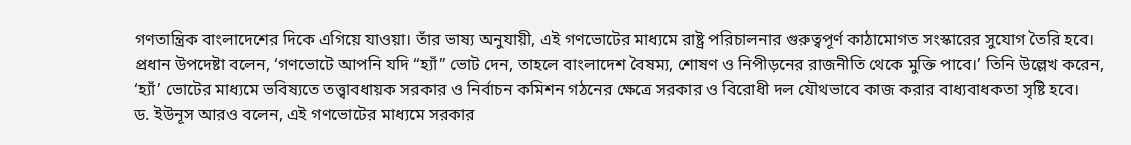গণতান্ত্রিক বাংলাদেশের দিকে এগিয়ে যাওয়া। তাঁর ভাষ্য অনুযায়ী, এই গণভোটের মাধ্যমে রাষ্ট্র পরিচালনার গুরুত্বপূর্ণ কাঠামোগত সংস্কারের সুযোগ তৈরি হবে।
প্রধান উপদেষ্টা বলেন, ‘গণভোটে আপনি যদি “হ্যাঁ” ভোট দেন, তাহলে বাংলাদেশ বৈষম্য, শোষণ ও নিপীড়নের রাজনীতি থেকে মুক্তি পাবে।’ তিনি উল্লেখ করেন, ‘হ্যাঁ’ ভোটের মাধ্যমে ভবিষ্যতে তত্ত্বাবধায়ক সরকার ও নির্বাচন কমিশন গঠনের ক্ষেত্রে সরকার ও বিরোধী দল যৌথভাবে কাজ করার বাধ্যবাধকতা সৃষ্টি হবে।
ড. ইউনূস আরও বলেন, এই গণভোটের মাধ্যমে সরকার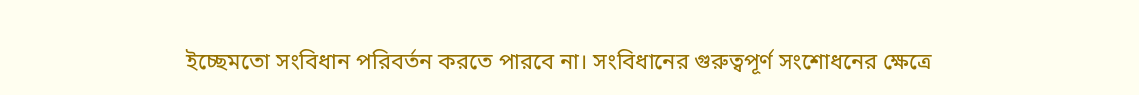ইচ্ছেমতো সংবিধান পরিবর্তন করতে পারবে না। সংবিধানের গুরুত্বপূর্ণ সংশোধনের ক্ষেত্রে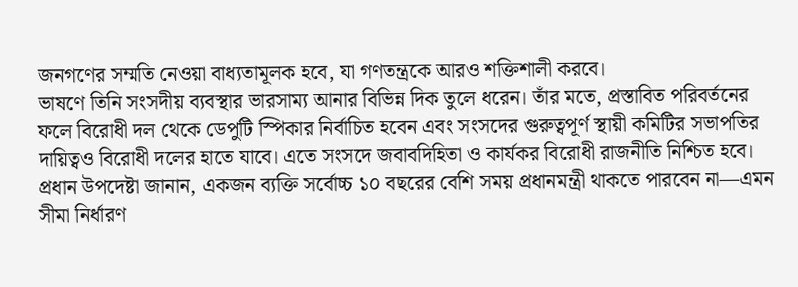জনগণের সম্মতি নেওয়া বাধ্যতামূলক হবে, যা গণতন্ত্রকে আরও শক্তিশালী করবে।
ভাষণে তিনি সংসদীয় ব্যবস্থার ভারসাম্য আনার বিভিন্ন দিক তুলে ধরেন। তাঁর মতে, প্রস্তাবিত পরিবর্তনের ফলে বিরোধী দল থেকে ডেপুটি স্পিকার নির্বাচিত হবেন এবং সংসদের গুরুত্বপূর্ণ স্থায়ী কমিটির সভাপতির দায়িত্বও বিরোধী দলের হাতে যাবে। এতে সংসদে জবাবদিহিতা ও কার্যকর বিরোধী রাজনীতি নিশ্চিত হবে।
প্রধান উপদেষ্টা জানান, একজন ব্যক্তি সর্বোচ্চ ১০ বছরের বেশি সময় প্রধানমন্ত্রী থাকতে পারবেন না—এমন সীমা নির্ধারণ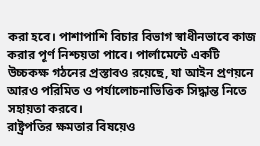করা হবে। পাশাপাশি বিচার বিভাগ স্বাধীনভাবে কাজ করার পূর্ণ নিশ্চয়তা পাবে। পার্লামেন্টে একটি উচ্চকক্ষ গঠনের প্রস্তাবও রয়েছে, যা আইন প্রণয়নে আরও পরিমিত ও পর্যালোচনাভিত্তিক সিদ্ধান্ত নিতে সহায়তা করবে।
রাষ্ট্রপতির ক্ষমতার বিষয়েও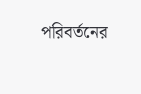পরিবর্তনের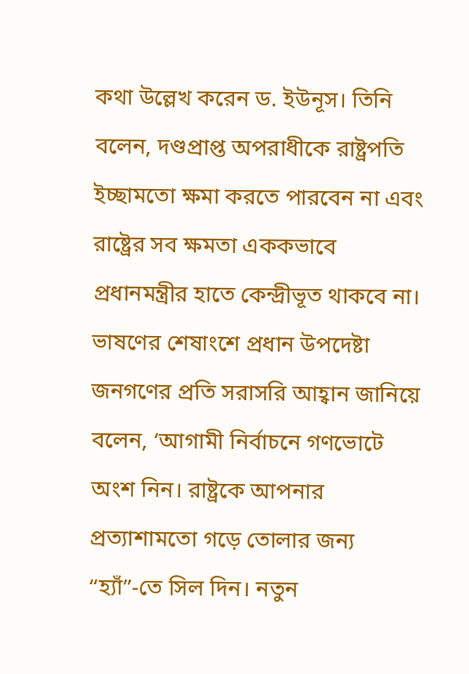কথা উল্লেখ করেন ড. ইউনূস। তিনি বলেন, দণ্ডপ্রাপ্ত অপরাধীকে রাষ্ট্রপতি ইচ্ছামতো ক্ষমা করতে পারবেন না এবং রাষ্ট্রের সব ক্ষমতা এককভাবে প্রধানমন্ত্রীর হাতে কেন্দ্রীভূত থাকবে না।
ভাষণের শেষাংশে প্রধান উপদেষ্টা জনগণের প্রতি সরাসরি আহ্বান জানিয়ে বলেন, ‘আগামী নির্বাচনে গণভোটে অংশ নিন। রাষ্ট্রকে আপনার প্রত্যাশামতো গড়ে তোলার জন্য “হ্যাঁ”-তে সিল দিন। নতুন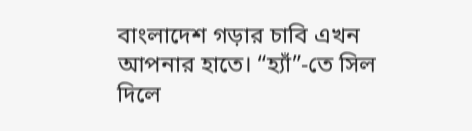বাংলাদেশ গড়ার চাবি এখন আপনার হাতে। “হ্যাঁ”-তে সিল দিলে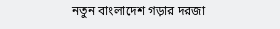নতুন বাংলাদেশ গড়ার দরজা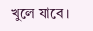খুলে যাবে।